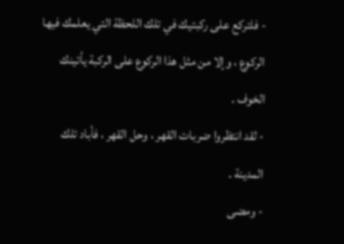- فلتركع على ركبتيك في تلك اللحظة التي يعلمك فيها الركوع ، وإلا من مثل هذا الركوع على الركبة يأتينك الخوف .
- لقد انتظروا ضربات القهر ، وحل القهر ، فأباد تلك المدينة .
- ومضى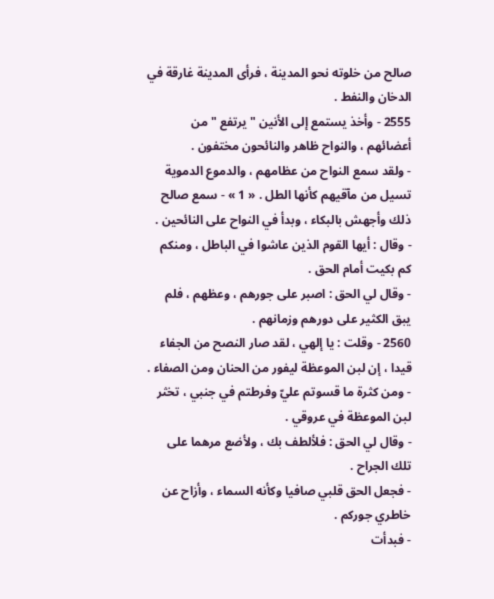صالح من خلوته نحو المدينة ، فرأى المدينة غارقة في الدخان والنفط .
2555 - وأخذ يستمع إلى الأنين " يرتفع " من أعضائهم ، والنواح ظاهر والنائحون مختفون .
- ولقد سمع النواح من عظامهم ، والدموع الدموية تسيل من مآقيهم كأنها الطل . « 1 » - سمع صالح ذلك وأجهش بالبكاء ، وبدأ في النواح على النائحين .
- وقال : أيها القوم الذين عاشوا في الباطل ، ومنكم كم بكيت أمام الحق .
- وقال لي الحق : اصبر على جورهم ، وعظهم ، فلم يبق الكثير على دورهم وزمانهم .
2560 - وقلت : يا إلهي ، لقد صار النصح من الجفاء قيدا ، إن لبن الموعظة ليفور من الحنان ومن الصفاء .
- ومن كثرة ما قسوتم عليّ وفرطتم في جنبي ، تخثر لبن الموعظة في عروقي .
- وقال لي الحق : فلألطف بك ، ولأضع مرهما على تلك الجراح .
- فجعل الحق قلبي صافيا وكأنه السماء ، وأزاح عن خاطري جوركم .
- فبدأت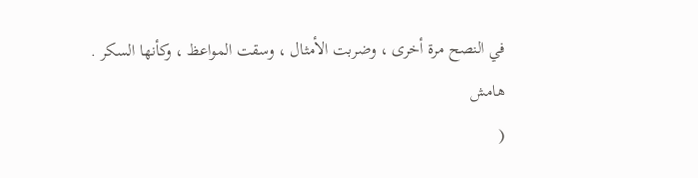في النصح مرة أخرى ، وضربت الأمثال ، وسقت المواعظ ، وكأنها السكر .
هامش
(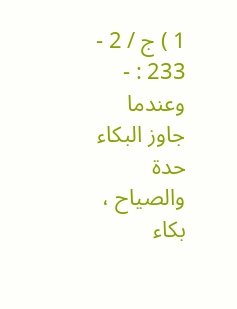1 ) ج / 2 - 233 : - وعندما جاوز البكاء حدة والصياح ، بكاء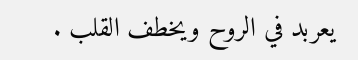يعربد في الروح ويخطف القلب .